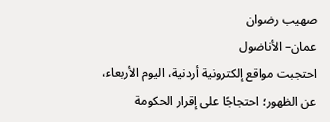صهيب رضوان
عمان– الأناضول
احتجبت مواقع إلكترونية أردنية، اليوم الأربعاء، عن الظهور؛ احتجاجًا على إقرار الحكومة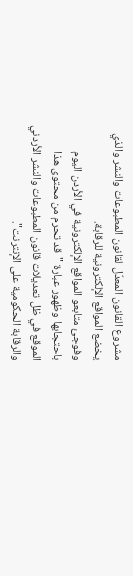مشروع القانون المعدّل لقانون المطبوعات والنشر والذي يخضع المواقع الإلكترونية للرقابة.
وفوجئ متابعو المواقع الإلكترونية في الأردن اليوم باحتجابها وظهور عبارة "قد تحرم من محتوى هذا الموقع في ظل تعديلات قانون المطبوعات والنشر الأردني والرقابة الحكومية على الإنترنت".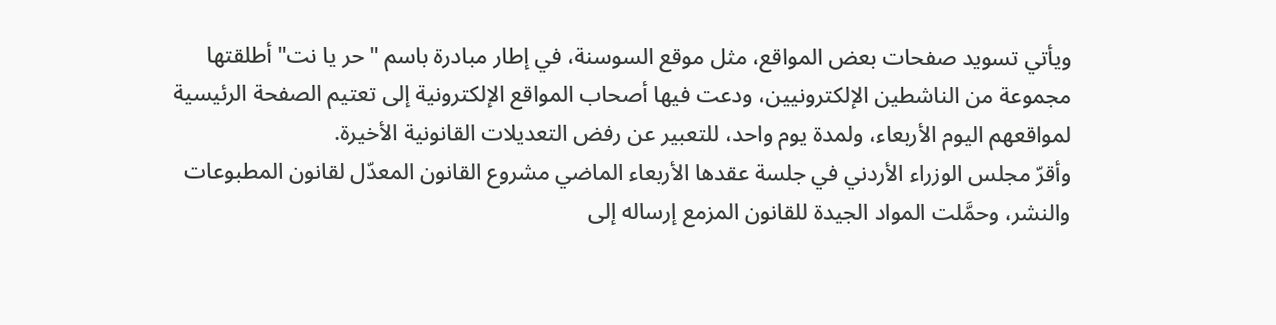ويأتي تسويد صفحات بعض المواقع، مثل موقع السوسنة، في إطار مبادرة باسم "حر يا نت" أطلقتها مجموعة من الناشطين الإلكترونيين، ودعت فيها أصحاب المواقع الإلكترونية إلى تعتيم الصفحة الرئيسية لمواقعهم اليوم الأربعاء، ولمدة يوم واحد، للتعبير عن رفض التعديلات القانونية الأخيرة.
وأقرّ مجلس الوزراء الأردني في جلسة عقدها الأربعاء الماضي مشروع القانون المعدّل لقانون المطبوعات والنشر، وحمَّلت المواد الجيدة للقانون المزمع إرساله إلى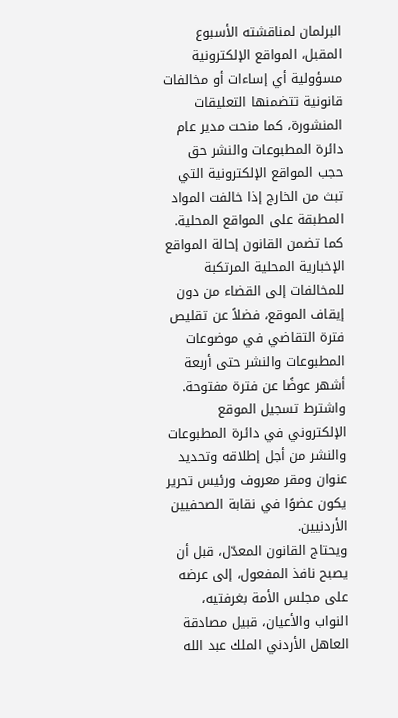البرلمان لمناقشته الأسبوع المقبل، المواقع الإلكترونية مسؤولية أي إساءات أو مخالفات قانونية تتضمنها التعليقات المنشورة، كما منحت مدير عام دائرة المطبوعات والنشر حق حجب المواقع الإلكترونية التي تبث من الخارج إذا خالفت المواد المطبقة على المواقع المحلية.
كما تضمن القانون إحالة المواقع الإخبارية المحلية المرتكبة للمخالفات إلى القضاء من دون إيقاف الموقع، فضلاً عن تقليص فترة التقاضي في موضوعات المطبوعات والنشر حتى أربعة أشهر عوضًا عن فترة مفتوحة.
واشترط تسجيل الموقع الإلكتروني في دائرة المطبوعات والنشر من أجل إطلاقه وتحديد عنوان ومقر معروف ورئيس تحرير يكون عضوًا في نقابة الصحفيين الأردنيين.
ويحتاج القانون المعدّل، قبل أن يصبح نافذ المفعول، إلى عرضه على مجلس الأمة بغرفتيه، النواب والأعيان، قبيل مصادقة العاهل الأردني الملك عبد الله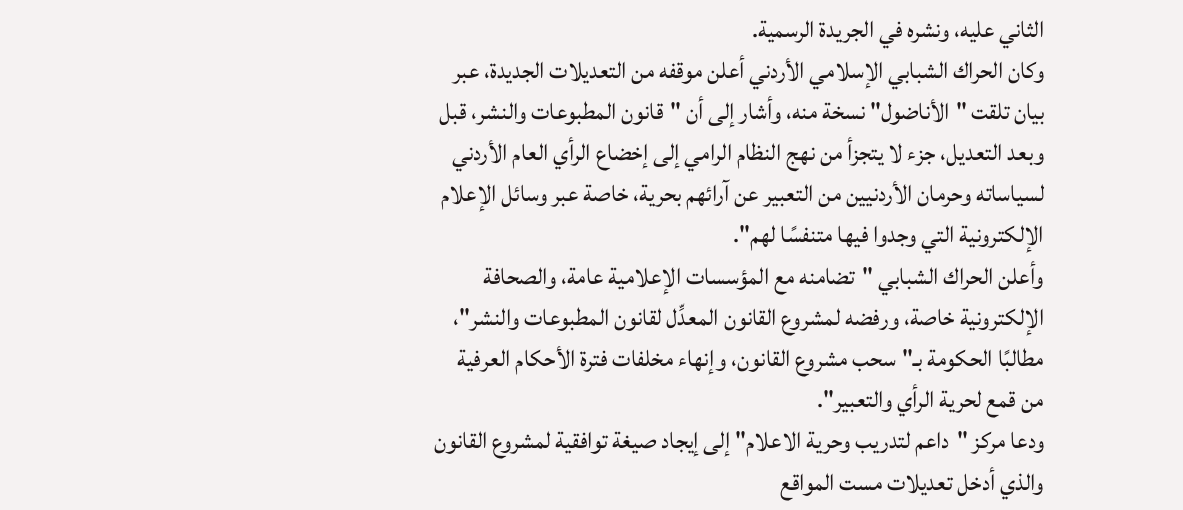الثاني عليه، ونشره في الجريدة الرسمية.
وكان الحراك الشبابي الإسلامي الأردني أعلن موقفه من التعديلات الجديدة، عبر بيان تلقت "الأناضول" نسخة منه، وأشار إلى أن "قانون المطبوعات والنشر، قبل وبعد التعديل، جزء لا يتجزأ من نهج النظام الرامي إلى إخضاع الرأي العام الأردني لسياساته وحرمان الأردنيين من التعبير عن آرائهم بحرية، خاصة عبر وسائل الإعلام الإلكترونية التي وجدوا فيها متنفسًا لهم".
وأعلن الحراك الشبابي "تضامنه مع المؤسسات الإعلامية عامة، والصحافة الإلكترونية خاصة، ورفضه لمشروع القانون المعدِّل لقانون المطبوعات والنشر"، مطالبًا الحكومة بـ"سحب مشروع القانون، وإنهاء مخلفات فترة الأحكام العرفية من قمع لحرية الرأي والتعبير".
ودعا مركز "داعم لتدريب وحرية الاعلام" إلى إيجاد صيغة توافقية لمشروع القانون والذي أدخل تعديلات مست المواقع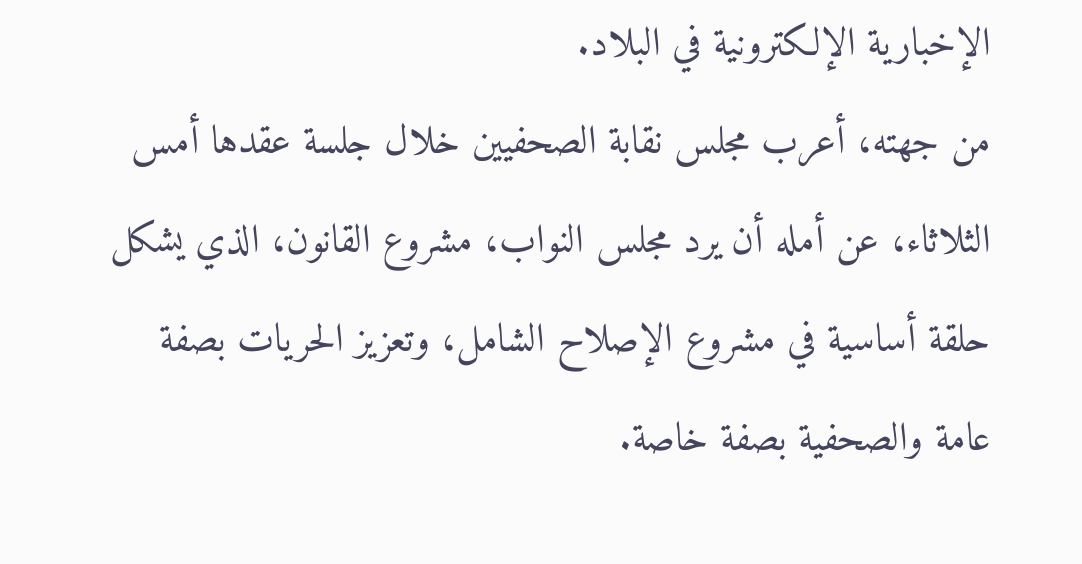الإخبارية الإلكترونية في البلاد.
من جهته، أعرب مجلس نقابة الصحفيين خلال جلسة عقدها أمس الثلاثاء، عن أمله أن يرد مجلس النواب، مشروع القانون، الذي يشكل حلقة أساسية في مشروع الإصلاح الشامل، وتعزيز الحريات بصفة عامة والصحفية بصفة خاصة.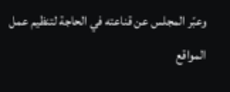وعبّر المجلس عن قناعته في الحاجة لتنظيم عمل المواقع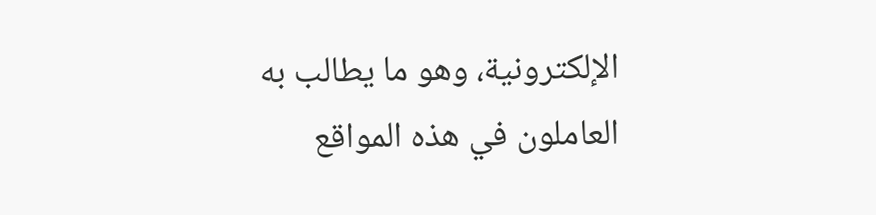الإلكترونية، وهو ما يطالب به العاملون في هذه المواقع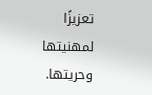تعزيزًا لمهنيتها وحريتها.